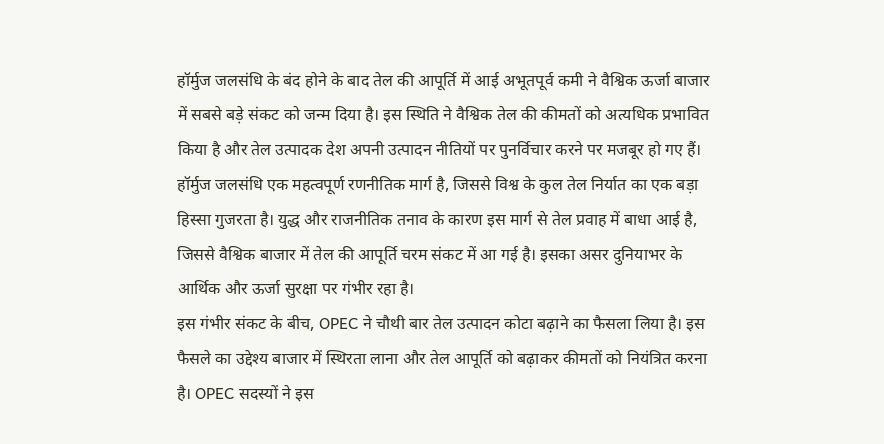हॉर्मुज जलसंधि के बंद होने के बाद तेल की आपूर्ति में आई अभूतपूर्व कमी ने वैश्विक ऊर्जा बाजार में सबसे बड़े संकट को जन्म दिया है। इस स्थिति ने वैश्विक तेल की कीमतों को अत्यधिक प्रभावित किया है और तेल उत्पादक देश अपनी उत्पादन नीतियों पर पुनर्विचार करने पर मजबूर हो गए हैं।
हॉर्मुज जलसंधि एक महत्वपूर्ण रणनीतिक मार्ग है, जिससे विश्व के कुल तेल निर्यात का एक बड़ा हिस्सा गुजरता है। युद्ध और राजनीतिक तनाव के कारण इस मार्ग से तेल प्रवाह में बाधा आई है, जिससे वैश्विक बाजार में तेल की आपूर्ति चरम संकट में आ गई है। इसका असर दुनियाभर के आर्थिक और ऊर्जा सुरक्षा पर गंभीर रहा है।
इस गंभीर संकट के बीच, OPEC ने चौथी बार तेल उत्पादन कोटा बढ़ाने का फैसला लिया है। इस फैसले का उद्देश्य बाजार में स्थिरता लाना और तेल आपूर्ति को बढ़ाकर कीमतों को नियंत्रित करना है। OPEC सदस्यों ने इस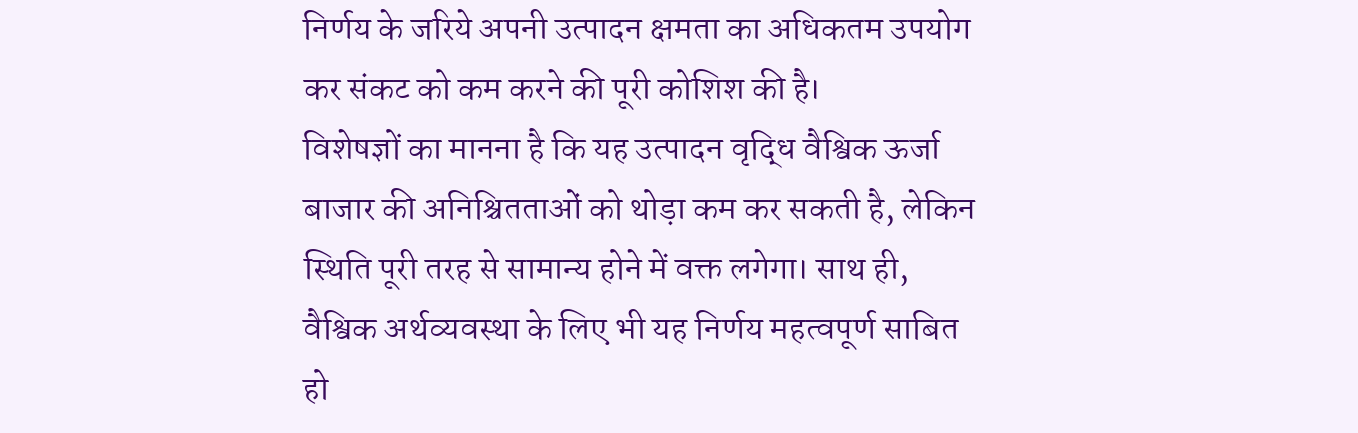निर्णय के जरिये अपनी उत्पादन क्षमता का अधिकतम उपयोग कर संकट को कम करने की पूरी कोशिश की है।
विशेषज्ञों का मानना है कि यह उत्पादन वृद्धि वैश्विक ऊर्जा बाजार की अनिश्चितताओं को थोड़ा कम कर सकती है, लेकिन स्थिति पूरी तरह से सामान्य होने में वक्त लगेगा। साथ ही, वैश्विक अर्थव्यवस्था के लिए भी यह निर्णय महत्वपूर्ण साबित हो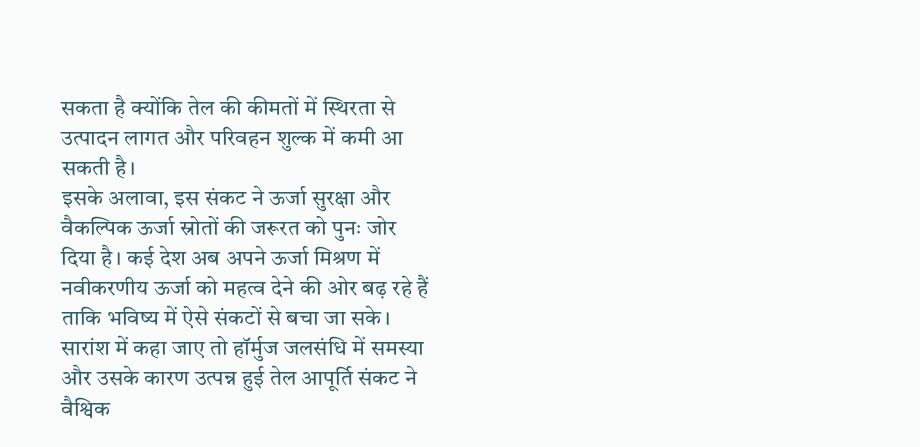सकता है क्योंकि तेल की कीमतों में स्थिरता से उत्पादन लागत और परिवहन शुल्क में कमी आ सकती है।
इसके अलावा, इस संकट ने ऊर्जा सुरक्षा और वैकल्पिक ऊर्जा स्रोतों की जरूरत को पुनः जोर दिया है। कई देश अब अपने ऊर्जा मिश्रण में नवीकरणीय ऊर्जा को महत्व देने की ओर बढ़ रहे हैं ताकि भविष्य में ऐसे संकटों से बचा जा सके।
सारांश में कहा जाए तो हॉर्मुज जलसंधि में समस्या और उसके कारण उत्पन्न हुई तेल आपूर्ति संकट ने वैश्विक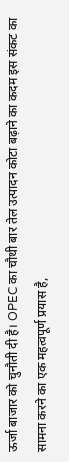ऊर्जा बाजार को चुनौती दी है। OPEC का चौथी बार तेल उत्पादन कोटा बढ़ाने का कदम इस संकट का सामना करने का एक महत्वपूर्ण प्रयास है,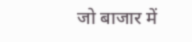जो बाजार में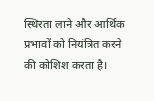स्थिरता लाने और आर्थिक प्रभावों को नियंत्रित करने की कोशिश करता है।